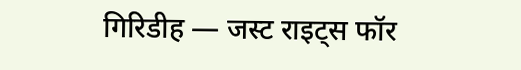गिरिडीह — जस्ट राइट्स फॉर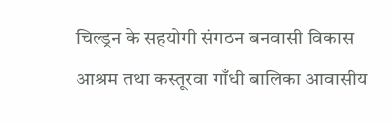चिल्ड्रन के सहयोगी संगठन बनवासी विकास आश्रम तथा कस्तूरवा गाँधी बालिका आवासीय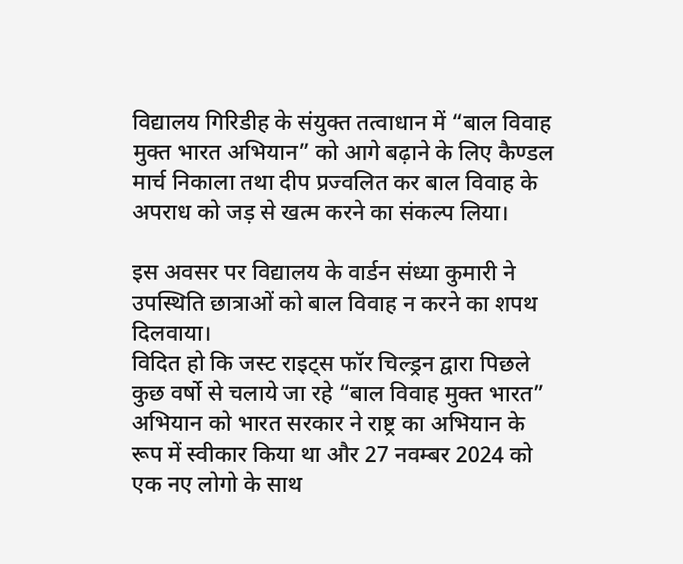विद्यालय गिरिडीह के संयुक्त तत्वाधान में “बाल विवाह मुक्त भारत अभियान” को आगे बढ़ाने के लिए कैण्डल मार्च निकाला तथा दीप प्रज्वलित कर बाल विवाह के अपराध को जड़ से खत्म करने का संकल्प लिया।

इस अवसर पर विद्यालय के वार्डन संध्या कुमारी ने उपस्थिति छात्राओं को बाल विवाह न करने का शपथ दिलवाया।
विदित हो कि जस्ट राइट्स फॉर चिल्ड्रन द्वारा पिछले कुछ वर्षो से चलाये जा रहे “बाल विवाह मुक्त भारत” अभियान को भारत सरकार ने राष्ट्र का अभियान के रूप में स्वीकार किया था और 27 नवम्बर 2024 को एक नए लोगो के साथ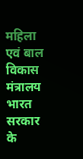महिला एवं बाल विकास मंत्रालय भारत सरकार के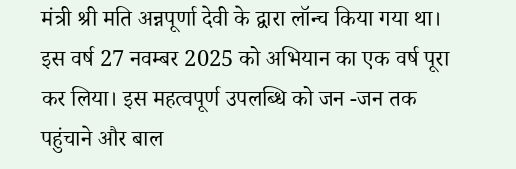मंत्री श्री मति अन्नपूर्णा देवी के द्वारा लॉन्च किया गया था। इस वर्ष 27 नवम्बर 2025 को अभियान का एक वर्ष पूरा कर लिया। इस महत्वपूर्ण उपलब्धि को जन -जन तक पहुंचाने और बाल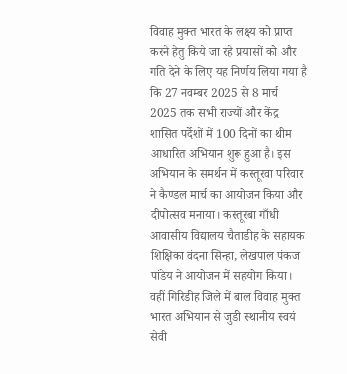विवाह मुक्त भारत के लक्ष्य को प्राप्त करने हेतु किये जा रहे प्रयासों को और गति देने के लिए यह निर्णय लिया गया है कि 27 नवम्बर 2025 से 8 मार्च 2025 तक सभी राज्यों और केंद्र शासित पर्देशों में 100 दिनों का थीम आधारित अभियान शुरू हुआ है। इस अभियान के समर्थन में कस्तूरवा परिवार ने कैण्डल मार्च का आयोजन किया और दीपोत्सव मनाया। कस्तूरबा गाँधी आवासीय विद्यालय चैताडीह के सहायक शिक्षिका वंदना सिन्हा, लेखपाल पंकज पांडेय ने आयोजन में सहयोग किया।
वहीं गिरिडीह जिले में बाल विवाह मुक्त भारत अभियान से जुडी स्थानीय स्वयं सेवी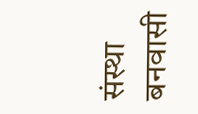संस्था बनवासी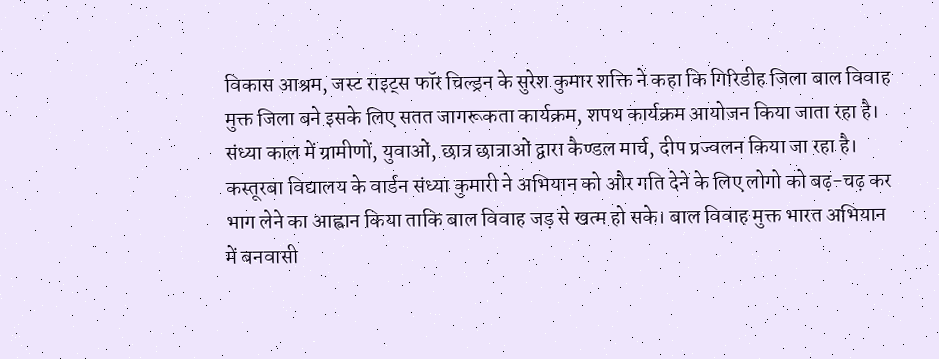विकास आश्रम, जस्ट राइट्स फॉर चिल्ड्रन के सुरेश कुमार शक्ति ने कहा कि गिरिडीह जिला बाल विवाह मुक्त जिला बने इसके लिए सतत जागरूकता कार्यक्रम, शपथ कार्यक्रम आयोजन किया जाता रहा है। संध्या काल में ग्रामीणों, युवाओं, छात्र छात्राओं द्वारा कैण्डल मार्च, दीप प्रज्वलन किया जा रहा है।
कस्तूरबा विद्यालय के वार्डन संध्या कुमारी ने अभियान को और गति देने के लिए लोगो को बढ़-चढ़ कर भाग लेने का आह्वान किया ताकि बाल विवाह जड़ से खत्म हो सके। बाल विवाह मुक्त भारत अभियान में बनवासी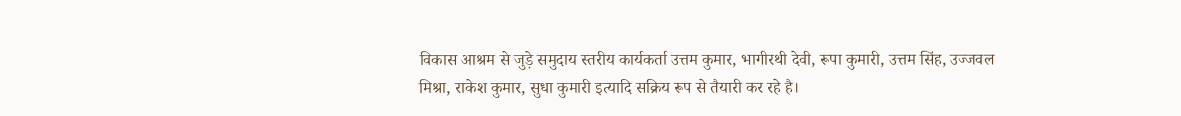विकास आश्रम से जुड़े समुदाय स्तरीय कार्यकर्ता उत्तम कुमार, भागीरथी देवी, रूपा कुमारी, उत्तम सिंह, उज्जवल मिश्रा, राकेश कुमार, सुधा कुमारी इत्यादि सक्रिय रूप से तैयारी कर रहे है।